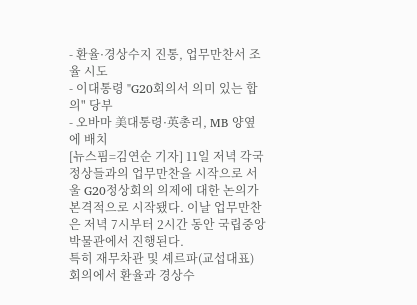- 환율·경상수지 진통, 업무만찬서 조율 시도
- 이대통령 "G20회의서 의미 있는 합의" 당부
- 오바마 美대통령·英총리, MB 양옆에 배치
[뉴스핌=김연순 기자] 11일 저녁 각국 정상들과의 업무만찬을 시작으로 서울 G20정상회의 의제에 대한 논의가 본격적으로 시작됐다. 이날 업무만찬은 저녁 7시부터 2시간 동안 국립중앙박물관에서 진행된다.
특히 재무차관 및 셰르파(교섭대표) 회의에서 환율과 경상수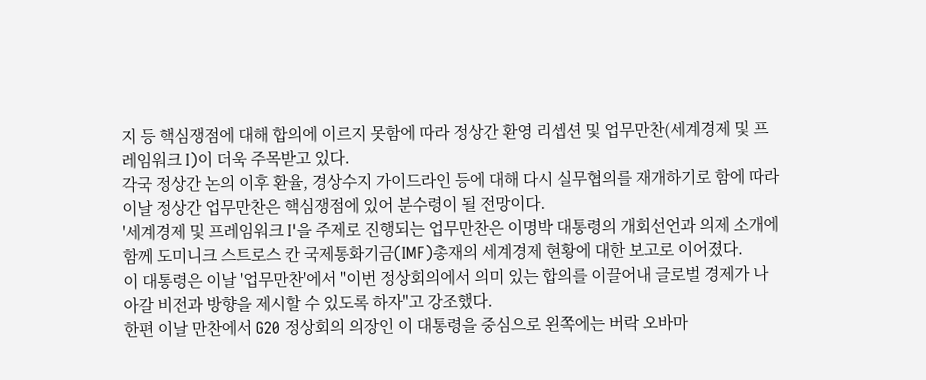지 등 핵심쟁점에 대해 합의에 이르지 못함에 따라 정상간 환영 리셉션 및 업무만찬(세계경제 및 프레임워크 I)이 더욱 주목받고 있다.
각국 정상간 논의 이후 환율, 경상수지 가이드라인 등에 대해 다시 실무협의를 재개하기로 함에 따라 이날 정상간 업무만찬은 핵심쟁점에 있어 분수령이 될 전망이다.
'세계경제 및 프레임워크 I'을 주제로 진행되는 업무만찬은 이명박 대통령의 개회선언과 의제 소개에 함께 도미니크 스트로스 칸 국제통화기금(IMF)총재의 세계경제 현황에 대한 보고로 이어졌다.
이 대통령은 이날 '업무만찬'에서 "이번 정상회의에서 의미 있는 합의를 이끌어내 글로벌 경제가 나아갈 비전과 방향을 제시할 수 있도록 하자"고 강조했다.
한편 이날 만찬에서 G20 정상회의 의장인 이 대통령을 중심으로 왼쪽에는 버락 오바마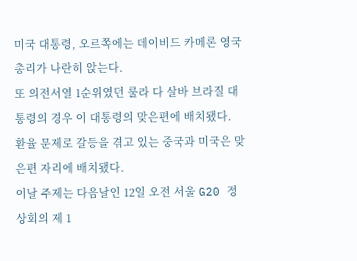미국 대통령, 오르쪽에는 데이비드 카메론 영국 총리가 나란히 앉는다.
또 의전서열 1순위였던 룰라 다 살바 브라질 대통령의 경우 이 대통령의 맞은편에 배치됐다. 환율 문제로 갈등을 겪고 있는 중국과 미국은 맞은편 자리에 배치됐다.
이날 주제는 다음날인 12일 오전 서울 G20 정상회의 제 1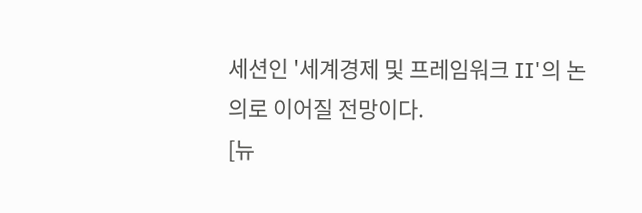세션인 '세계경제 및 프레임워크 II'의 논의로 이어질 전망이다.
[뉴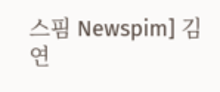스핌 Newspim] 김연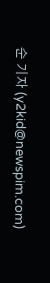순 기자 (y2kid@newspim.com)